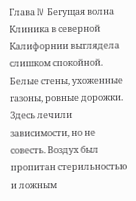Глава IV Бегущая волна
Клиника в северной Калифорнии выглядела слишком спокойной.
Белые стены, ухоженные газоны, ровные дорожки. Здесь лечили зависимости, но не совесть. Воздух был пропитан стерильностью и ложным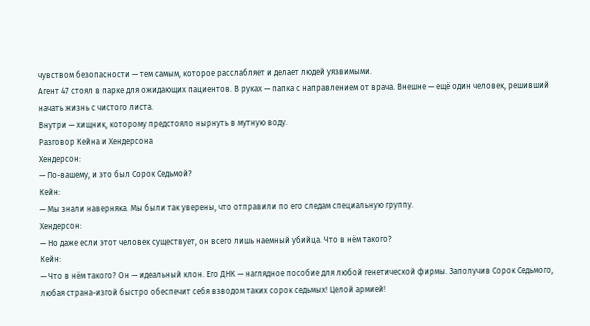чувством безопасности — тем самым, которое расслабляет и делает людей уязвимыми.
Агент 47 стоял в парке для ожидающих пациентов. В руках — папка с направлением от врача. Внешне — ещё один человек, решивший начать жизнь с чистого листа.
Внутри — хищник, которому предстояло нырнуть в мутную воду.
Разговор Кейна и Хендерсона
Хендерсон:
— По-вашему, и это был Сорок Седьмой?
Кейн:
— Мы знали наверняка. Мы были так уверены, что отправили по его следам специальную группу.
Хендерсон:
— Но даже если этот человек существует, он всего лишь наемный убийца. Что в нём такого?
Кейн:
— Что в нём такого? Он — идеальный клон. Его ДНК — наглядное пособие для любой генетической фирмы. Заполучив Сорок Седьмого, любая страна-изгой быстро обеспечит себя взводом таких сорок седьмых! Целой армией!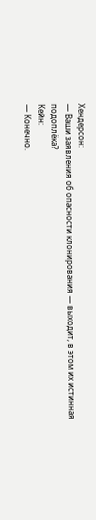Хендерсон:
— Ваши заявления об опасности клонирования — выходит, в этом их истинная подоплёка?
Кейн:
— Конечно.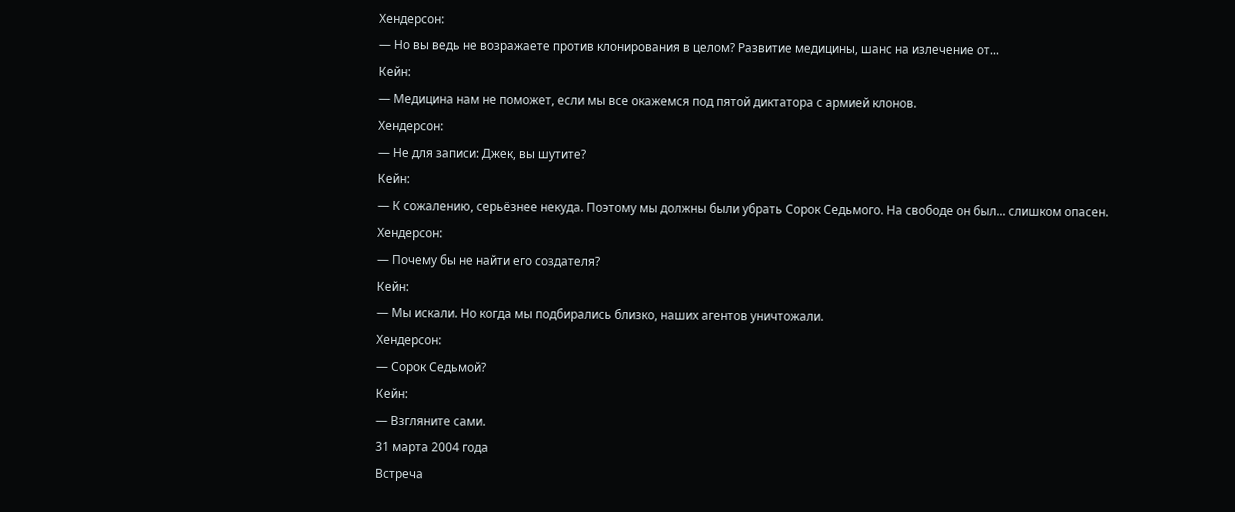Хендерсон:
— Но вы ведь не возражаете против клонирования в целом? Развитие медицины, шанс на излечение от...
Кейн:
— Медицина нам не поможет, если мы все окажемся под пятой диктатора с армией клонов.
Хендерсон:
— Не для записи: Джек, вы шутите?
Кейн:
— К сожалению, серьёзнее некуда. Поэтому мы должны были убрать Сорок Седьмого. На свободе он был... слишком опасен.
Хендерсон:
— Почему бы не найти его создателя?
Кейн:
— Мы искали. Но когда мы подбирались близко, наших агентов уничтожали.
Хендерсон:
— Сорок Седьмой?
Кейн:
— Взгляните сами.
31 марта 2004 года
Встреча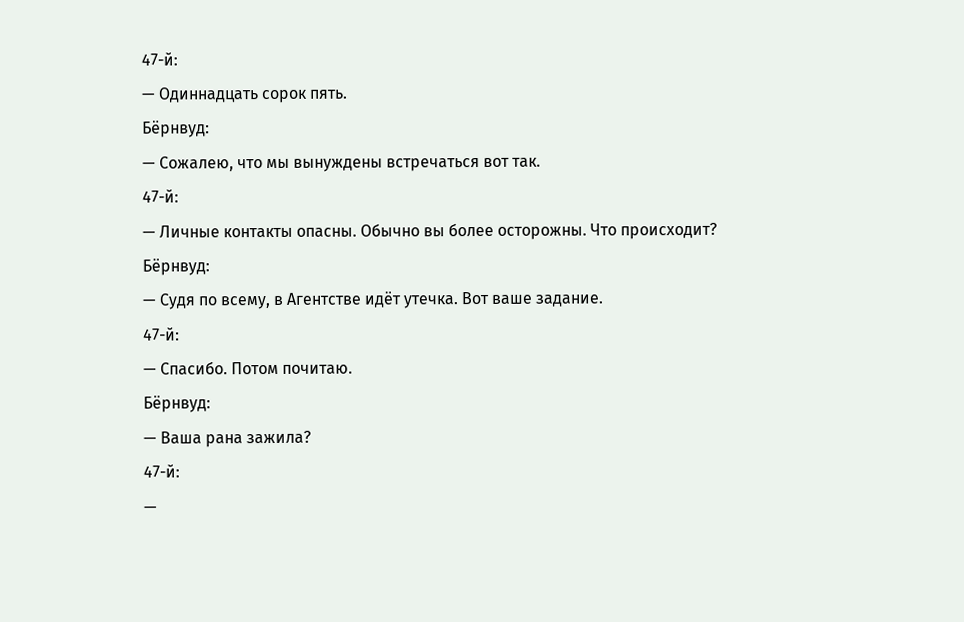47-й:
— Одиннадцать сорок пять.
Бёрнвуд:
— Сожалею, что мы вынуждены встречаться вот так.
47-й:
— Личные контакты опасны. Обычно вы более осторожны. Что происходит?
Бёрнвуд:
— Судя по всему, в Агентстве идёт утечка. Вот ваше задание.
47-й:
— Спасибо. Потом почитаю.
Бёрнвуд:
— Ваша рана зажила?
47-й:
—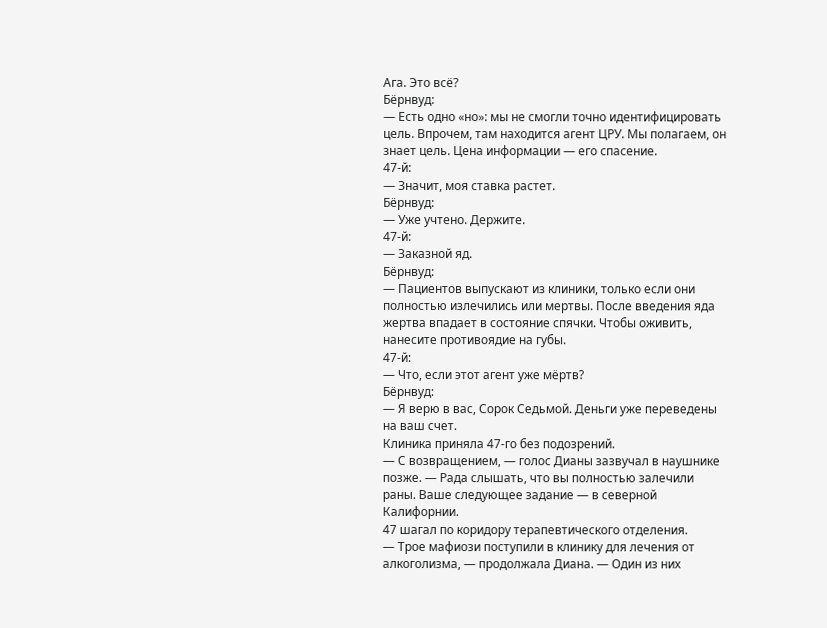Ага. Это всё?
Бёрнвуд:
— Есть одно «но»: мы не смогли точно идентифицировать цель. Впрочем, там находится агент ЦРУ. Мы полагаем, он знает цель. Цена информации — его спасение.
47-й:
— Значит, моя ставка растет.
Бёрнвуд:
— Уже учтено. Держите.
47-й:
— Заказной яд.
Бёрнвуд:
— Пациентов выпускают из клиники, только если они полностью излечились или мертвы. После введения яда жертва впадает в состояние спячки. Чтобы оживить, нанесите противоядие на губы.
47-й:
— Что, если этот агент уже мёртв?
Бёрнвуд:
— Я верю в вас, Сорок Седьмой. Деньги уже переведены на ваш счет.
Клиника приняла 47-го без подозрений.
— С возвращением, — голос Дианы зазвучал в наушнике позже. — Рада слышать, что вы полностью залечили раны. Ваше следующее задание — в северной Калифорнии.
47 шагал по коридору терапевтического отделения.
— Трое мафиози поступили в клинику для лечения от алкоголизма, — продолжала Диана. — Один из них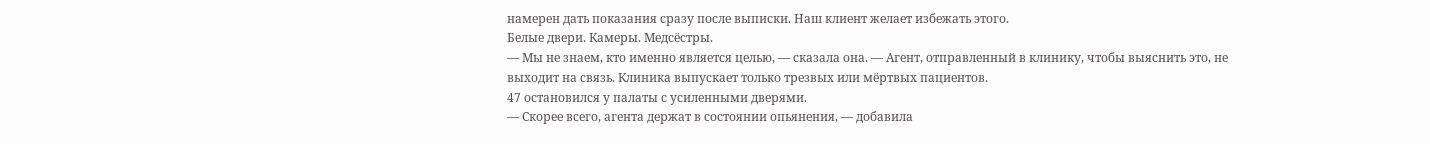намерен дать показания сразу после выписки. Наш клиент желает избежать этого.
Белые двери. Камеры. Медсёстры.
— Мы не знаем, кто именно является целью, — сказала она. — Агент, отправленный в клинику, чтобы выяснить это, не выходит на связь. Клиника выпускает только трезвых или мёртвых пациентов.
47 остановился у палаты с усиленными дверями.
— Скорее всего, агента держат в состоянии опьянения, — добавила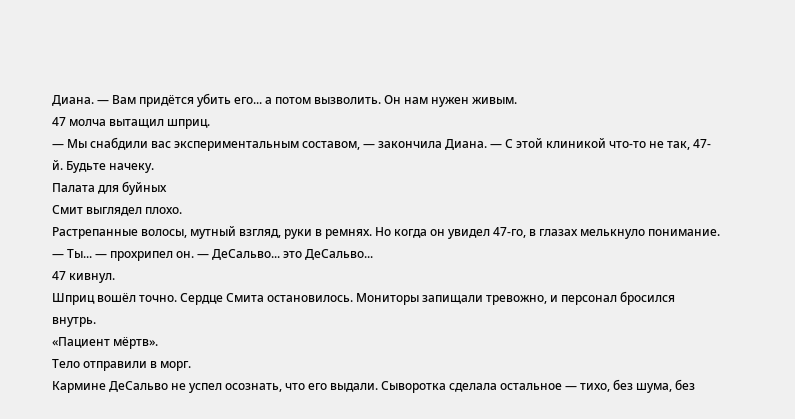Диана. — Вам придётся убить его... а потом вызволить. Он нам нужен живым.
47 молча вытащил шприц.
— Мы снабдили вас экспериментальным составом, — закончила Диана. — С этой клиникой что-то не так, 47-й. Будьте начеку.
Палата для буйных
Смит выглядел плохо.
Растрепанные волосы, мутный взгляд, руки в ремнях. Но когда он увидел 47-го, в глазах мелькнуло понимание.
— Ты... — прохрипел он. — ДеСальво... это ДеСальво...
47 кивнул.
Шприц вошёл точно. Сердце Смита остановилось. Мониторы запищали тревожно, и персонал бросился внутрь.
«Пациент мёртв».
Тело отправили в морг.
Кармине ДеСальво не успел осознать, что его выдали. Сыворотка сделала остальное — тихо, без шума, без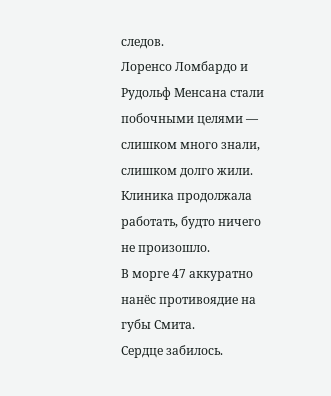следов.
Лоренсо Ломбардо и Рудольф Менсана стали побочными целями — слишком много знали, слишком долго жили.
Клиника продолжала работать, будто ничего не произошло.
В морге 47 аккуратно нанёс противоядие на губы Смита.
Сердце забилось.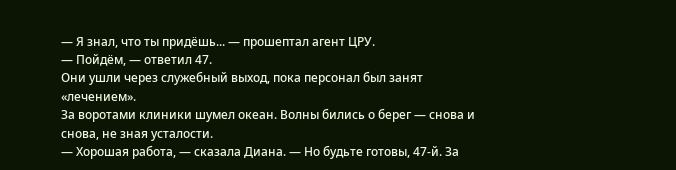— Я знал, что ты придёшь... — прошептал агент ЦРУ.
— Пойдём, — ответил 47.
Они ушли через служебный выход, пока персонал был занят «лечением».
За воротами клиники шумел океан. Волны бились о берег — снова и снова, не зная усталости.
— Хорошая работа, — сказала Диана. — Но будьте готовы, 47-й. За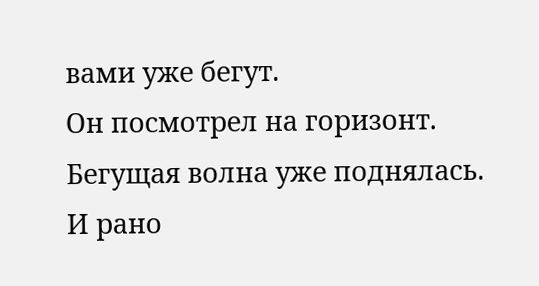вами уже бегут.
Он посмотрел на горизонт.
Бегущая волна уже поднялась.
И рано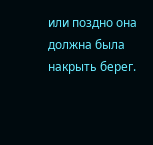или поздно она должна была накрыть берег.